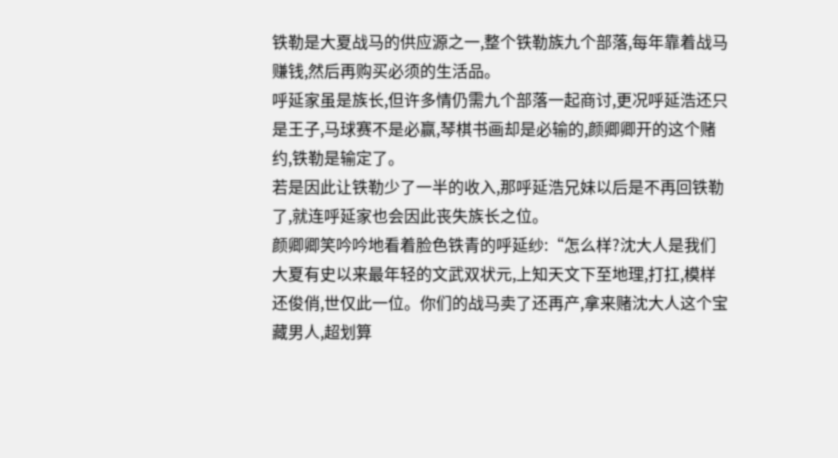铁勒是大夏战马的供应源之一,整个铁勒族九个部落,每年靠着战马赚钱,然后再购买必须的生活品。
呼延家虽是族长,但许多情仍需九个部落一起商讨,更况呼延浩还只是王子,马球赛不是必赢,琴棋书画却是必输的,颜卿卿开的这个赌约,铁勒是输定了。
若是因此让铁勒少了一半的收入,那呼延浩兄妹以后是不再回铁勒了,就连呼延家也会因此丧失族长之位。
颜卿卿笑吟吟地看着脸色铁青的呼延纱:“怎么样?沈大人是我们大夏有史以来最年轻的文武双状元,上知天文下至地理,打扛,模样还俊俏,世仅此一位。你们的战马卖了还再产,拿来赌沈大人这个宝藏男人,超划算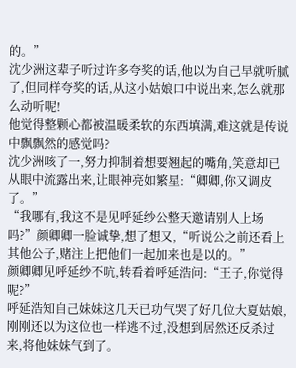的。”
沈少洲这辈子听过许多夸奖的话,他以为自己早就听腻了,但同样夸奖的话,从这小姑娘口中说出来,怎么就那么动听呢!
他觉得整颗心都被温暖柔软的东西填满,难这就是传说中飘飘然的感觉吗?
沈少洲咳了一,努力抑制着想要翘起的嘴角,笑意却已从眼中流露出来,让眼神亮如繁星:“卿卿,你又调皮了。”
“我哪有,我这不是见呼延纱公整天邀请别人上场吗?”颜卿卿一脸诚挚,想了想又,“听说公之前还看上其他公子,赌注上把他们一起加来也是以的。”
颜卿卿见呼延纱不吭,转看着呼延浩问:“王子,你觉得呢?”
呼延浩知自己妹妹这几天已功气哭了好几位大夏姑娘,刚刚还以为这位也一样逃不过,没想到居然还反杀过来,将他妹妹气到了。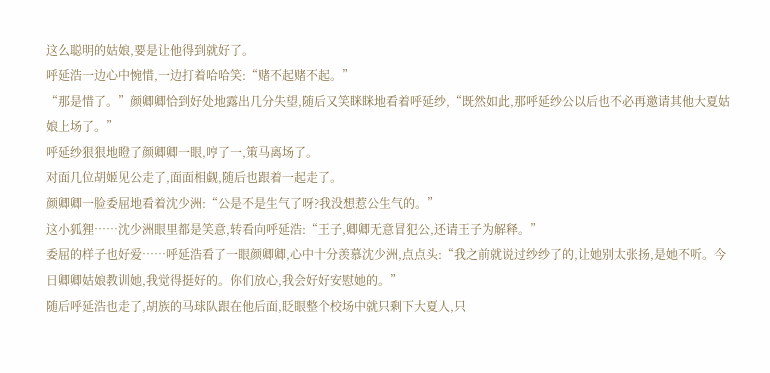这么聪明的姑娘,要是让他得到就好了。
呼延浩一边心中惋惜,一边打着哈哈笑:“赌不起赌不起。”
“那是惜了。”颜卿卿恰到好处地露出几分失望,随后又笑眯眯地看着呼延纱,“既然如此,那呼延纱公以后也不必再邀请其他大夏姑娘上场了。”
呼延纱狠狠地瞪了颜卿卿一眼,哼了一,策马离场了。
对面几位胡姬见公走了,面面相觑,随后也跟着一起走了。
颜卿卿一脸委屈地看着沈少洲:“公是不是生气了呀?我没想惹公生气的。”
这小狐狸……沈少洲眼里都是笑意,转看向呼延浩:“王子,卿卿无意冒犯公,还请王子为解释。”
委屈的样子也好爱……呼延浩看了一眼颜卿卿,心中十分羡慕沈少洲,点点头:“我之前就说过纱纱了的,让她别太张扬,是她不听。今日卿卿姑娘教训她,我觉得挺好的。你们放心,我会好好安慰她的。”
随后呼延浩也走了,胡族的马球队跟在他后面,眨眼整个校场中就只剩下大夏人,只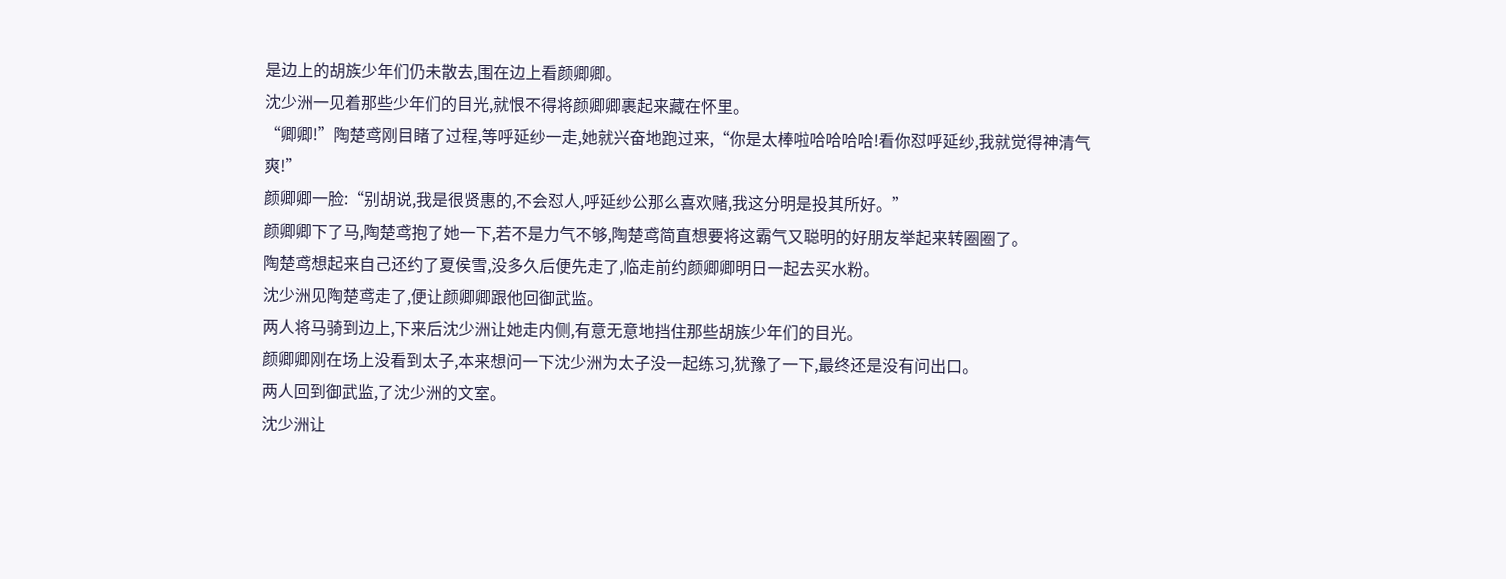是边上的胡族少年们仍未散去,围在边上看颜卿卿。
沈少洲一见着那些少年们的目光,就恨不得将颜卿卿裹起来藏在怀里。
“卿卿!”陶楚鸢刚目睹了过程,等呼延纱一走,她就兴奋地跑过来,“你是太棒啦哈哈哈哈!看你怼呼延纱,我就觉得神清气爽!”
颜卿卿一脸:“别胡说,我是很贤惠的,不会怼人,呼延纱公那么喜欢赌,我这分明是投其所好。”
颜卿卿下了马,陶楚鸢抱了她一下,若不是力气不够,陶楚鸢简直想要将这霸气又聪明的好朋友举起来转圈圈了。
陶楚鸢想起来自己还约了夏侯雪,没多久后便先走了,临走前约颜卿卿明日一起去买水粉。
沈少洲见陶楚鸢走了,便让颜卿卿跟他回御武监。
两人将马骑到边上,下来后沈少洲让她走内侧,有意无意地挡住那些胡族少年们的目光。
颜卿卿刚在场上没看到太子,本来想问一下沈少洲为太子没一起练习,犹豫了一下,最终还是没有问出口。
两人回到御武监,了沈少洲的文室。
沈少洲让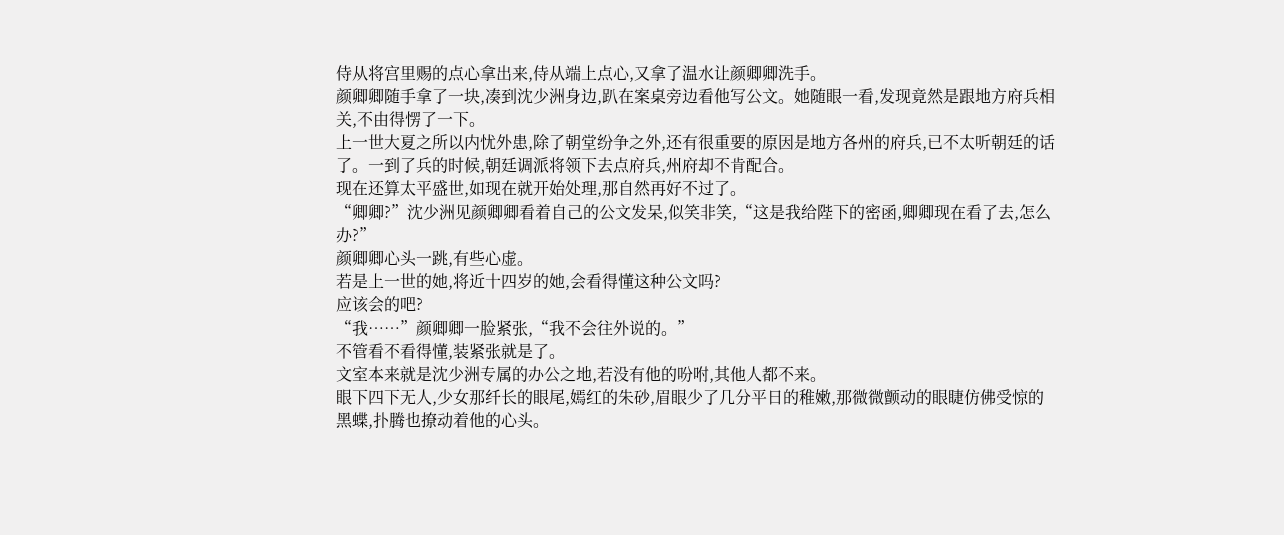侍从将宫里赐的点心拿出来,侍从端上点心,又拿了温水让颜卿卿洗手。
颜卿卿随手拿了一块,凑到沈少洲身边,趴在案桌旁边看他写公文。她随眼一看,发现竟然是跟地方府兵相关,不由得愣了一下。
上一世大夏之所以内忧外患,除了朝堂纷争之外,还有很重要的原因是地方各州的府兵,已不太听朝廷的话了。一到了兵的时候,朝廷调派将领下去点府兵,州府却不肯配合。
现在还算太平盛世,如现在就开始处理,那自然再好不过了。
“卿卿?”沈少洲见颜卿卿看着自己的公文发呆,似笑非笑,“这是我给陛下的密函,卿卿现在看了去,怎么办?”
颜卿卿心头一跳,有些心虚。
若是上一世的她,将近十四岁的她,会看得懂这种公文吗?
应该会的吧?
“我……”颜卿卿一脸紧张,“我不会往外说的。”
不管看不看得懂,装紧张就是了。
文室本来就是沈少洲专属的办公之地,若没有他的吩咐,其他人都不来。
眼下四下无人,少女那纤长的眼尾,嫣红的朱砂,眉眼少了几分平日的稚嫩,那微微颤动的眼睫仿佛受惊的黑蝶,扑腾也撩动着他的心头。